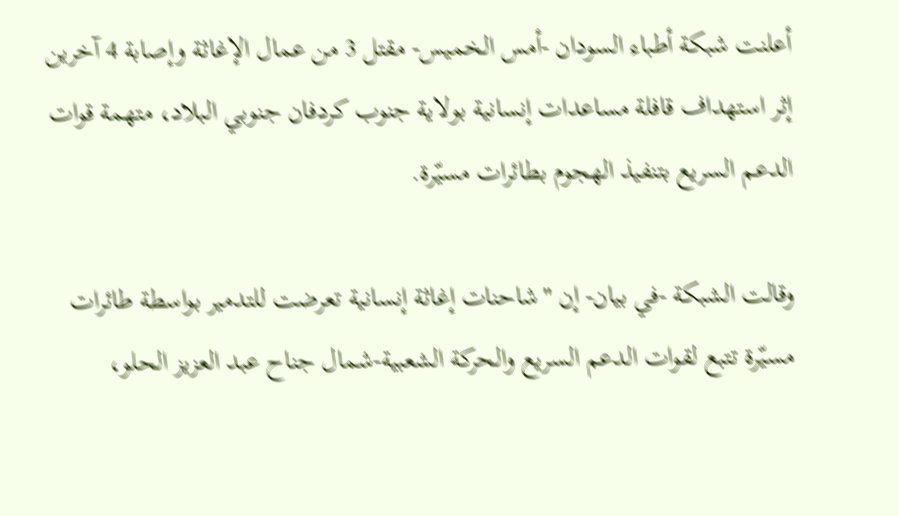أعلنت شبكة أطباء السودان -أمس الخميس- مقتل 3 من عمال الإغاثة وإصابة 4 آخرين إثر استهداف قافلة مساعدات إنسانية بولاية جنوب كردفان جنوبي البلاد، متهمة قوات الدعم السريع بتنفيذ الهجوم بطائرات مسيّرة.

وقالت الشبكة -في بيان- إن "شاحنات إغاثة إنسانية تعرضت للتدمير بواسطة طائرات مسيّرة تتبع لقوات الدعم السريع والحركة الشعبية-شمال جناح عبد العزيز الحلو،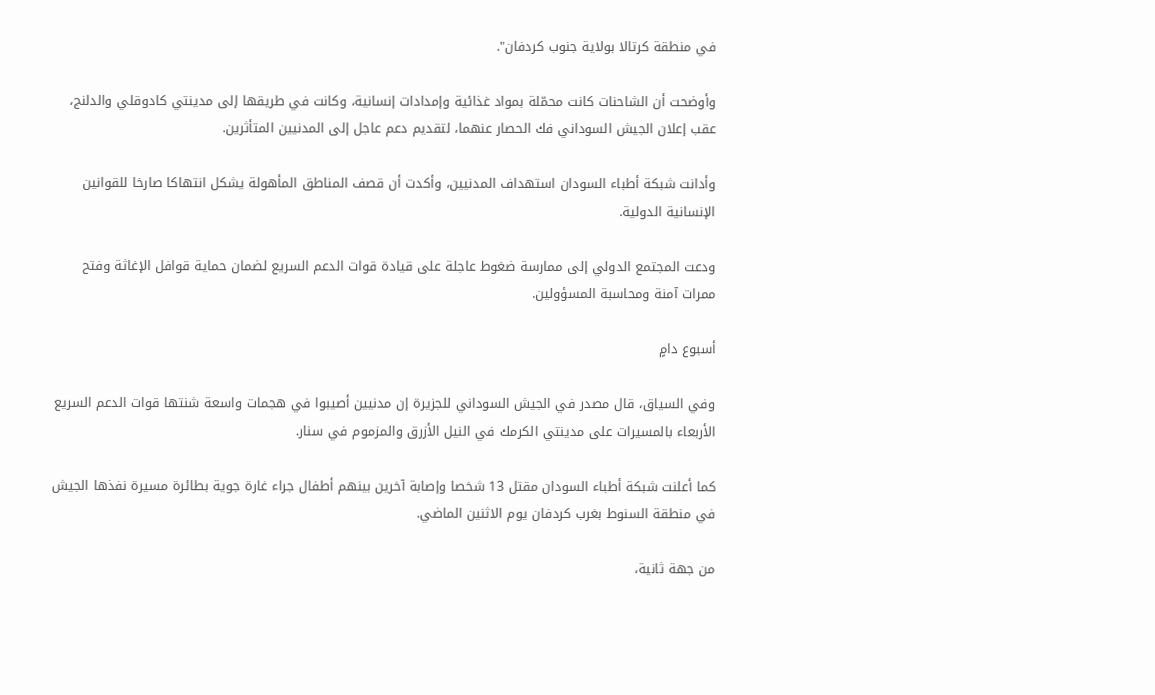في منطقة كرتالا بولاية جنوب كردفان".

وأوضحت أن الشاحنات كانت محمّلة بمواد غذائية وإمدادات إنسانية، وكانت في طريقها إلى مدينتي كادوقلي والدلنج، عقب إعلان الجيش السوداني فك الحصار عنهما، لتقديم دعم عاجل إلى المدنيين المتأثرين.

وأدانت شبكة أطباء السودان استهداف المدنيين، وأكدت أن قصف المناطق المأهولة يشكل انتهاكا صارخا للقوانين الإنسانية الدولية.

ودعت المجتمع الدولي إلى ممارسة ضغوط عاجلة على قيادة قوات الدعم السريع لضمان حماية قوافل الإغاثة وفتح ممرات آمنة ومحاسبة المسؤولين.

أسبوع دامٍ

وفي السياق، قال مصدر في الجيش السوداني للجزيرة إن مدنيين أصيبوا في هجمات واسعة شنتها قوات الدعم السريع الأربعاء بالمسيرات على مدينتي الكرمك في النيل الأزرق والمزموم في سنار.

كما أعلنت شبكة أطباء السودان مقتل 13 شخصا وإصابة آخرين بينهم أطفال جراء غارة جوية بطائرة مسيرة نفذها الجيش في منطقة السنوط بغرب كردفان يوم الاثنين الماضي.

من جهة ثانية،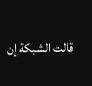قالت الشبكة إن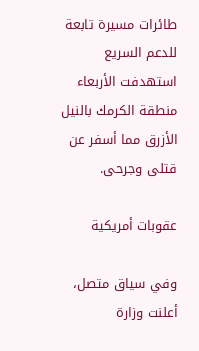طائرات مسيرة تابعة للدعم السريع استهدفت الأربعاء منطقة الكرمك بالنيل الأزرق مما أسفر عن قتلى وجرحى.

عقوبات أمريكية

وفي سياق متصل، أعلنت وزارة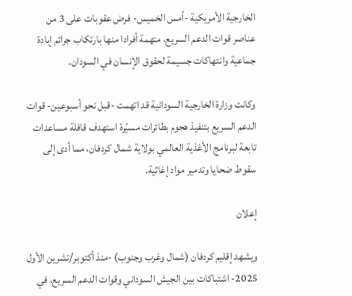الخارجية الأمريكية -أمس الخميس- فرض عقوبات على 3 من عناصر قوات الدعم السريع، متهمة أفرادا منها بارتكاب جرائم إبادة جماعية وانتهاكات جسيمة لحقوق الإنسان في السودان.

وكانت وزارة الخارجية السودانية قد اتهمت -قبل نحو أسبوعين- قوات الدعم السريع بتنفيذ هجوم بطائرات مسيّرة استهدف قافلة مساعدات تابعة لبرنامج الأغذية العالمي بولاية شمال كردفان، مما أدى إلى سقوط ضحايا وتدمير مواد إغاثية.

إعلان

ويشهد إقليم كردفان (شمال وغرب وجنوب) -منذ أكتوبر/تشرين الأول 2025- اشتباكات بين الجيش السوداني وقوات الدعم السريع، في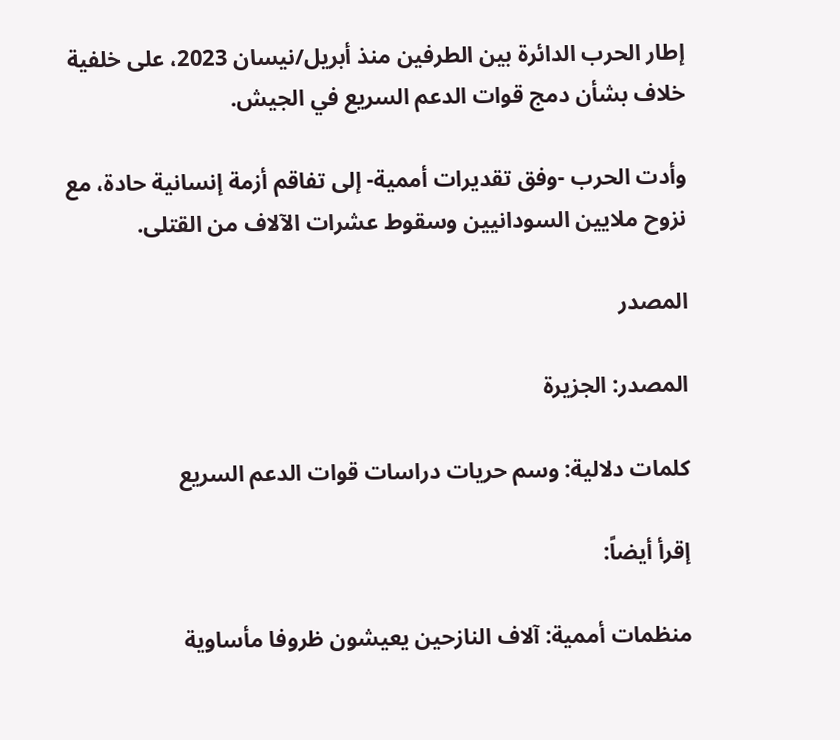إطار الحرب الدائرة بين الطرفين منذ أبريل/نيسان 2023، على خلفية خلاف بشأن دمج قوات الدعم السريع في الجيش.

وأدت الحرب -وفق تقديرات أممية- إلى تفاقم أزمة إنسانية حادة، مع نزوح ملايين السودانيين وسقوط عشرات الآلاف من القتلى.

المصدر

المصدر: الجزيرة

كلمات دلالية: وسم حريات دراسات قوات الدعم السریع

إقرأ أيضاً:

منظمات أممية: آلاف النازحين يعيشون ظروفا مأساوية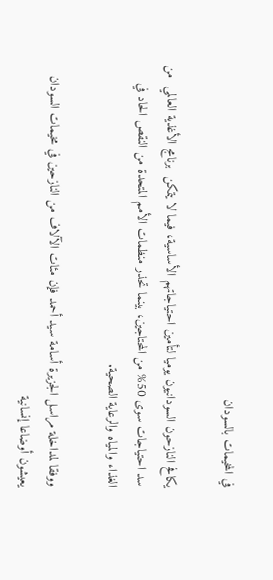في المخيمات بالسودان

يكافح النازحون السودانيون يوميا لتأمين احتياجاتهم الأساسية، فيما لا يتمكن  برنامج الأغذية العالمي  من سد احتياجات سوى 50% من المحتاجين، بينما تحذر منظمات الأمم المتحدة من النقص الحاد في الغذاء والمياه والرعاية الصحية.

ووفقا لمداخلة مراسل الجزيرة أسامة سيد أحمد فإن مئات الآلاف من النازحين في مخيمات السودان يعيشون أوضاعا إنسانية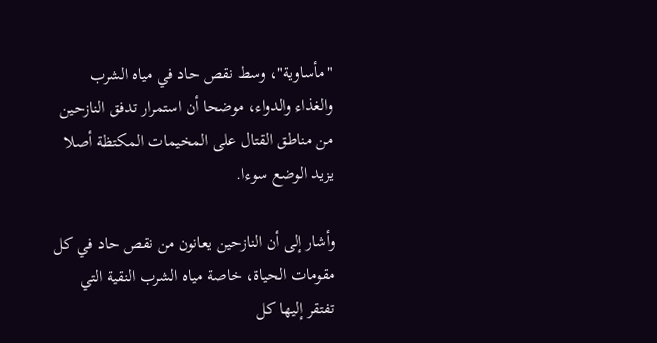"مأساوية"، وسط نقص حاد في مياه الشرب والغذاء والدواء، موضحا أن استمرار تدفق النازحين من مناطق القتال على المخيمات المكتظة أصلا يزيد الوضع سوءا.

وأشار إلى أن النازحين يعانون من نقص حاد في كل مقومات الحياة، خاصة مياه الشرب النقية التي تفتقر إليها كل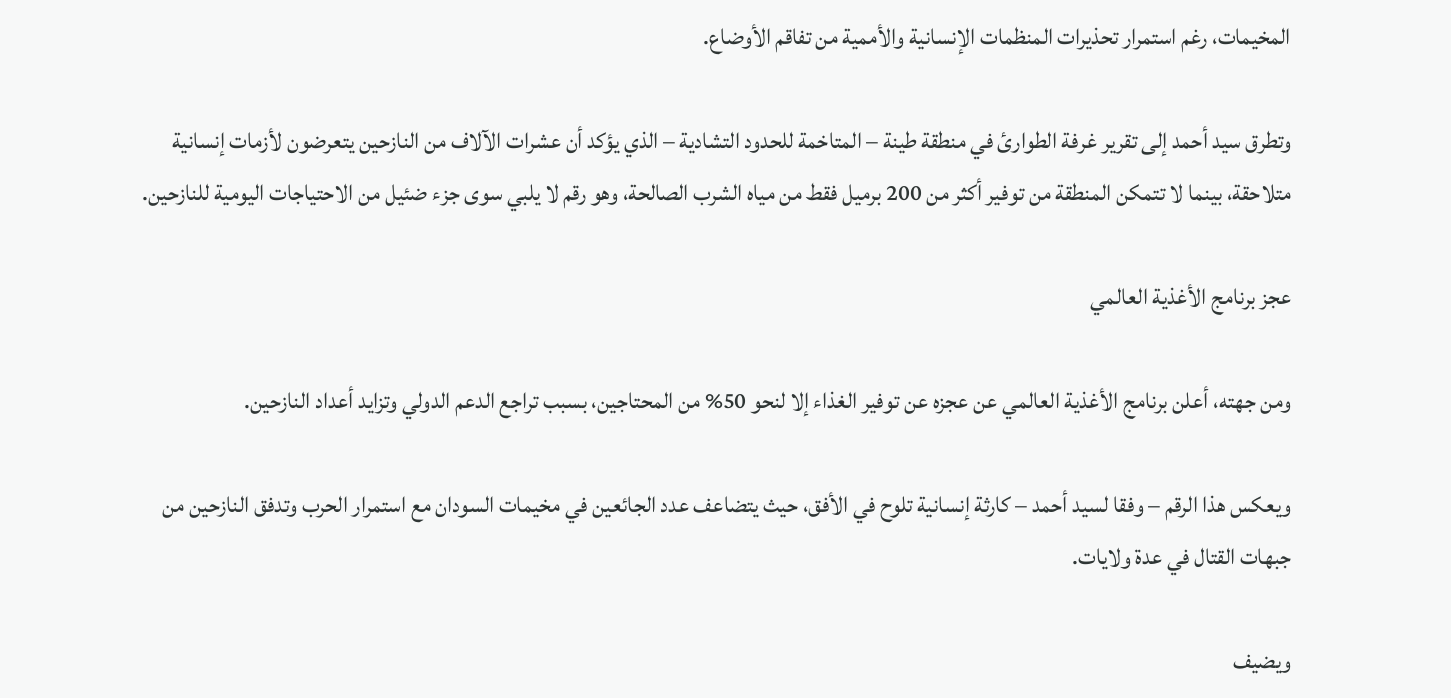المخيمات، رغم استمرار تحذيرات المنظمات الإنسانية والأممية من تفاقم الأوضاع.

وتطرق سيد أحمد إلى تقرير غرفة الطوارئ في منطقة طينة – المتاخمة للحدود التشادية – الذي يؤكد أن عشرات الآلاف من النازحين يتعرضون لأزمات إنسانية متلاحقة، بينما لا تتمكن المنطقة من توفير أكثر من 200 برميل فقط من مياه الشرب الصالحة، وهو رقم لا يلبي سوى جزء ضئيل من الاحتياجات اليومية للنازحين.

عجز برنامج الأغذية العالمي

ومن جهته، أعلن برنامج الأغذية العالمي عن عجزه عن توفير الغذاء إلا لنحو 50% من المحتاجين، بسبب تراجع الدعم الدولي وتزايد أعداد النازحين.

ويعكس هذا الرقم – وفقا لسيد أحمد – كارثة إنسانية تلوح في الأفق، حيث يتضاعف عدد الجائعين في مخيمات السودان مع استمرار الحرب وتدفق النازحين من جبهات القتال في عدة ولايات.

ويضيف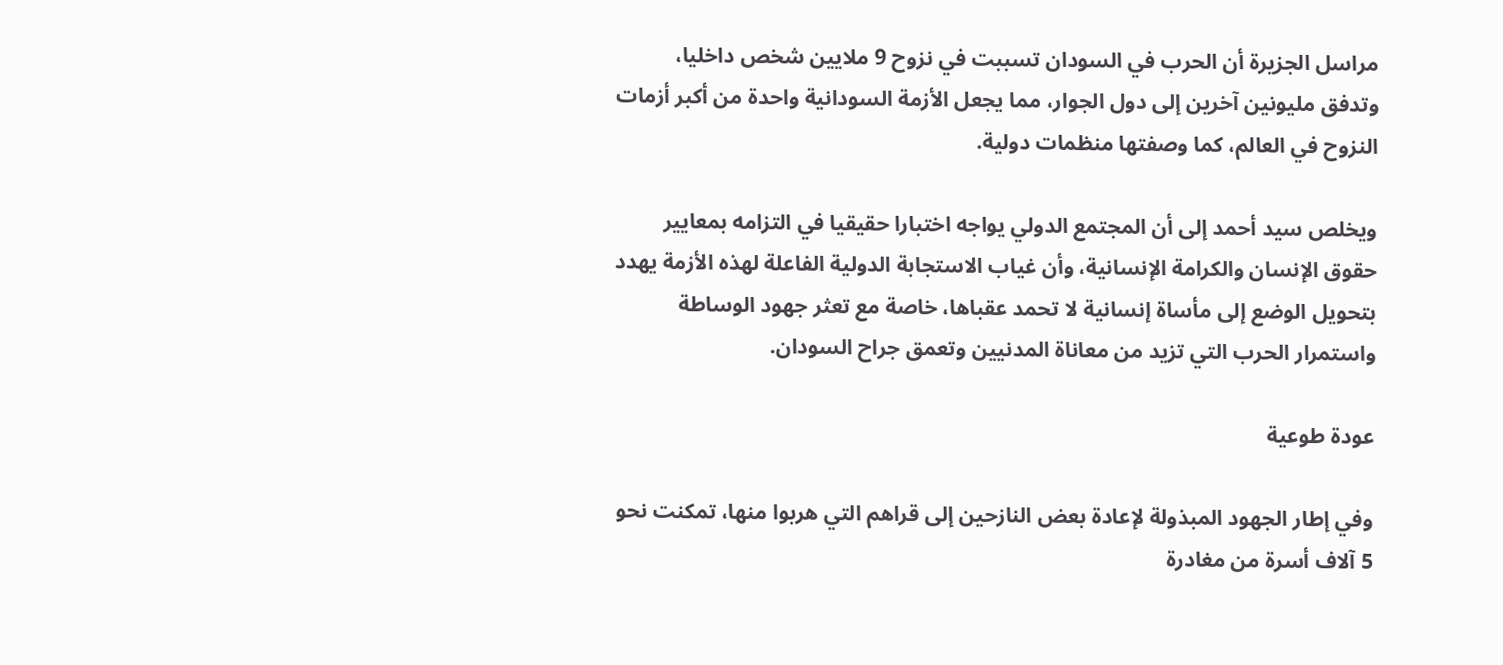مراسل الجزيرة أن الحرب في السودان تسببت في نزوح 9 ملايين شخص داخليا، وتدفق مليونين آخرين إلى دول الجوار، مما يجعل الأزمة السودانية واحدة من أكبر أزمات النزوح في العالم، كما وصفتها منظمات دولية.

ويخلص سيد أحمد إلى أن المجتمع الدولي يواجه اختبارا حقيقيا في التزامه بمعايير حقوق الإنسان والكرامة الإنسانية، وأن غياب الاستجابة الدولية الفاعلة لهذه الأزمة يهدد بتحويل الوضع إلى مأساة إنسانية لا تحمد عقباها، خاصة مع تعثر جهود الوساطة واستمرار الحرب التي تزيد من معاناة المدنيين وتعمق جراح السودان.

عودة طوعية

وفي إطار الجهود المبذولة لإعادة بعض النازحين إلى قراهم التي هربوا منها، تمكنت نحو 5 آلاف أسرة من مغادرة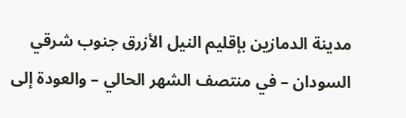مدينة الدمازين بإقليم النيل الأزرق جنوب شرقي السودان – في منتصف الشهر الحالي – والعودة إلى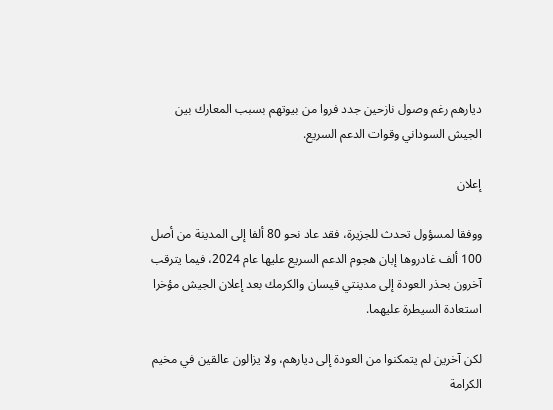ديارهم رغم وصول نازحين جدد فروا من بيوتهم بسبب المعارك بين الجيش السوداني وقوات الدعم السريع.

إعلان

ووفقا لمسؤول تحدث للجزيرة، فقد عاد نحو 80 ألفا إلى المدينة من أصل 100 ألف غادروها إبان هجوم الدعم السريع عليها عام 2024، فيما يترقب آخرون بحذر العودة إلى مدينتي قيسان والكرمك بعد إعلان الجيش مؤخرا استعادة السيطرة عليهما.

لكن آخرين لم يتمكنوا من العودة إلى ديارهم، ولا يزالون عالقين في مخيم الكرامة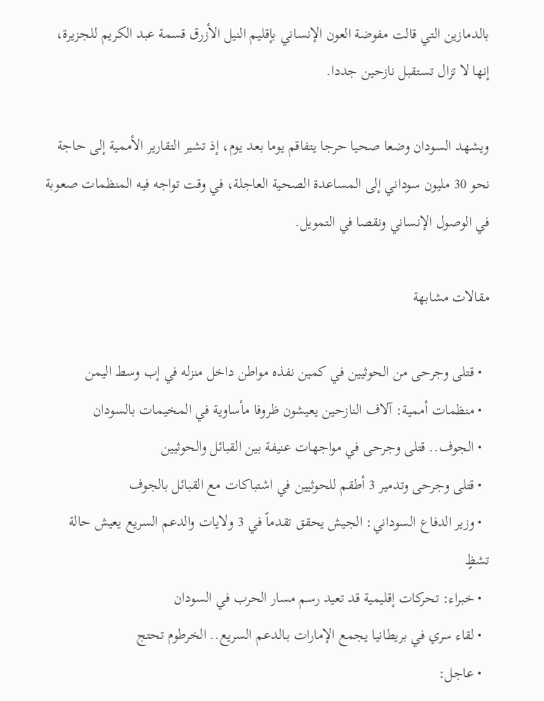بالدمازين التي قالت مفوضة العون الإنساني بإقليم النيل الأزرق قسمة عبد الكريم للجزيرة، إنها لا تزال تستقبل نازحين جددا.

ويشهد السودان وضعا صحيا حرجا يتفاقم يوما بعد يوم، إذ تشير التقارير الأممية إلى حاجة نحو 30 مليون سوداني إلى المساعدة الصحية العاجلة، في وقت تواجه فيه المنظمات صعوبة في الوصول الإنساني ونقصا في التمويل.

مقالات مشابهة

  • قتلى وجرحى من الحوثيين في كمين نفذه مواطن داخل منزله في إب وسط اليمن
  • منظمات أممية: آلاف النازحين يعيشون ظروفا مأساوية في المخيمات بالسودان
  • الجوف.. قتلى وجرحى في مواجهات عنيفة بين القبائل والحوثيين
  • قتلى وجرحى وتدمير 3 أطقم للحوثيين في اشتباكات مع القبائل بالجوف
  • وزير الدفاع السوداني: الجيش يحقق تقدماً في 3 ولايات والدعم السريع يعيش حالة تشظٍ
  • خبراء: تحركات إقليمية قد تعيد رسم مسار الحرب في السودان
  • لقاء سري في بريطانيا يجمع الإمارات بـالدعم السريع.. الخرطوم تحتج
  • عاجل: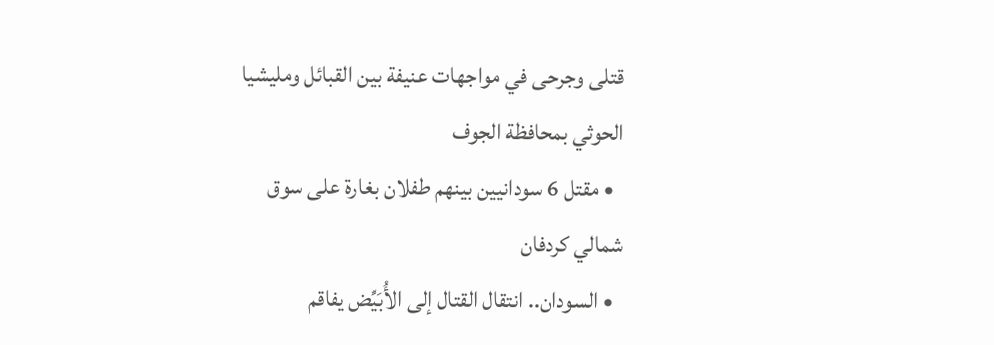قتلى وجرحى في مواجهات عنيفة بين القبائل ومليشيا الحوثي بمحافظة الجوف
  • مقتل 6 سودانيين بينهم طفلان بغارة على سوق شمالي كردفان
  • السودان.. انتقال القتال إلى الأُبَيِّض يفاقم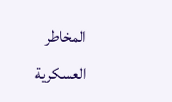المخاطر العسكرية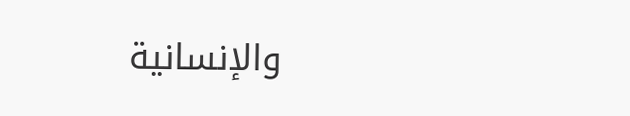والإنسانية